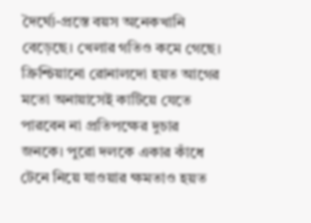দৈর্ঘ্যে-প্রস্তে বয়স অনেকখানি বেড়েছে। খেলার গতিও কমে গেছে। ক্রিশ্চিয়ানো রোনালদো হয়ত আগের মতো অনায়াসেই কাটিয়ে যেতে পারবেন না প্রতিপক্ষের দুচার জনকে। পুরো দলকে একার কাঁধে টেনে নিয়ে যাওয়ার ক্ষমতাও হয়ত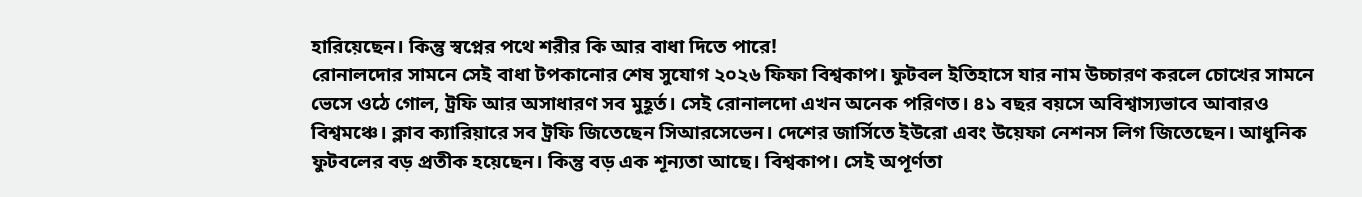হারিয়েছেন। কিন্তু স্বপ্নের পথে শরীর কি আর বাধা দিতে পারে!
রোনালদোর সামনে সেই বাধা টপকানোর শেষ সুযোগ ২০২৬ ফিফা বিশ্বকাপ। ফুটবল ইতিহাসে যার নাম উচ্চারণ করলে চোখের সামনে ভেসে ওঠে গোল, ট্রফি আর অসাধারণ সব মুহূর্ত। সেই রোনালদো এখন অনেক পরিণত। ৪১ বছর বয়সে অবিশ্বাস্যভাবে আবারও বিশ্বমঞ্চে। ক্লাব ক্যারিয়ারে সব ট্রফি জিতেছেন সিআরসেভেন। দেশের জার্সিতে ইউরো এবং উয়েফা নেশনস লিগ জিতেছেন। আধুনিক ফুটবলের বড় প্রতীক হয়েছেন। কিন্তু বড় এক শূন্যতা আছে। বিশ্বকাপ। সেই অপূর্ণতা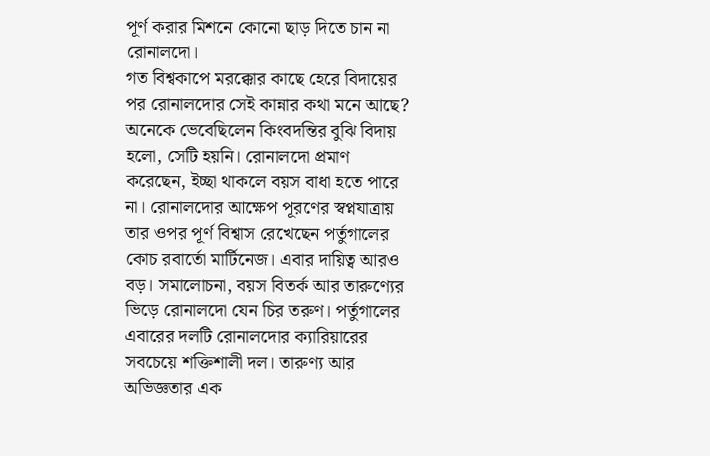পূর্ণ করার মিশনে কোনো ছাড় দিতে চান না রোনালদো।
গত বিশ্বকাপে মরক্কোর কাছে হেরে বিদায়ের পর রোনালদোর সেই কান্নার কথা মনে আছে? অনেকে ভেবেছিলেন কিংবদন্তির বুঝি বিদায় হলো, সেটি হয়নি। রোনালদো প্রমাণ করেছেন, ইচ্ছা থাকলে বয়স বাধা হতে পারে না। রোনালদোর আক্ষেপ পূরণের স্বপ্নযাত্রায় তার ওপর পূর্ণ বিশ্বাস রেখেছেন পর্তুগালের কোচ রবার্তো মার্টিনেজ। এবার দায়িত্ব আরও বড়। সমালোচনা, বয়স বিতর্ক আর তারুণ্যের ভিড়ে রোনালদো যেন চির তরুণ। পর্তুগালের এবারের দলটি রোনালদোর ক্যারিয়ারের সবচেয়ে শক্তিশালী দল। তারুণ্য আর অভিজ্ঞতার এক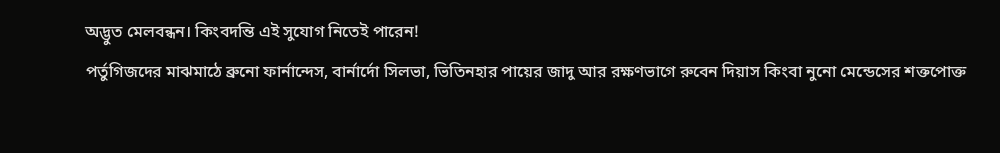অদ্ভুত মেলবন্ধন। কিংবদন্তি এই সুযোগ নিতেই পারেন!
পর্তুগিজদের মাঝমাঠে ব্রুনো ফার্নান্দেস, বার্নার্দো সিলভা, ভিতিনহার পায়ের জাদু আর রক্ষণভাগে রুবেন দিয়াস কিংবা নুনো মেন্ডেসের শক্তপোক্ত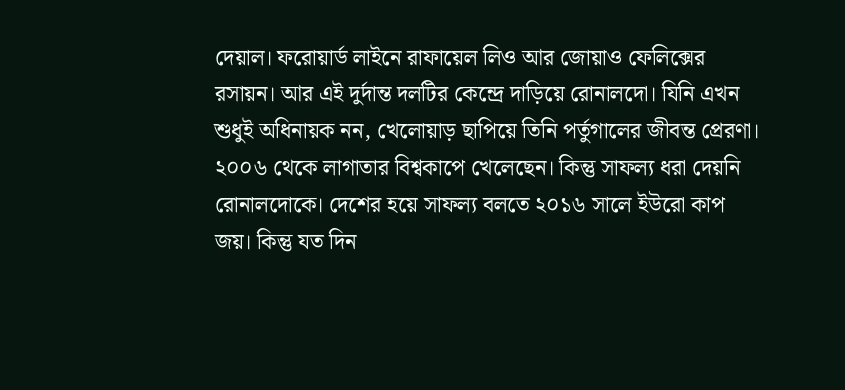দেয়াল। ফরোয়ার্ড লাইনে রাফায়েল লিও আর জোয়াও ফেলিক্সের রসায়ন। আর এই দুর্দান্ত দলটির কেন্দ্রে দাড়িয়ে রোনালদো। যিনি এখন শুধুই অধিনায়ক নন, খেলোয়াড় ছাপিয়ে তিনি পর্তুগালের জীবন্ত প্রেরণা।
২০০৬ থেকে লাগাতার বিশ্বকাপে খেলেছেন। কিন্তু সাফল্য ধরা দেয়নি রোনালদোকে। দেশের হয়ে সাফল্য বলতে ২০১৬ সালে ইউরো কাপ জয়। কিন্তু যত দিন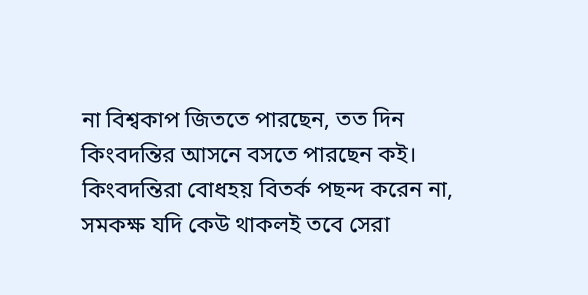না বিশ্বকাপ জিততে পারছেন, তত দিন কিংবদন্তির আসনে বসতে পারছেন কই। কিংবদন্তিরা বোধহয় বিতর্ক পছন্দ করেন না, সমকক্ষ যদি কেউ থাকলই তবে সেরা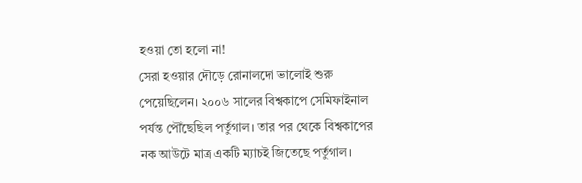হওয়া তো হলো না!
সেরা হওয়ার দৌড়ে রোনালদো ভালোই শুরু পেয়েছিলেন। ২০০৬ সালের বিশ্বকাপে সেমিফাইনাল পর্যন্ত পৌঁছেছিল পর্তুগাল। তার পর থেকে বিশ্বকাপের নক আউটে মাত্র একটি ম্যাচই জিতেছে পর্তুগাল।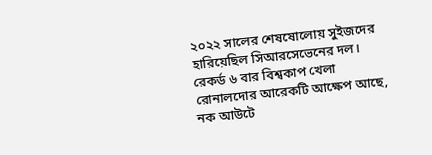২০২২ সালের শেষষোলোয় সুইজদের হারিয়েছিল সিআরসেভেনের দল। রেকর্ড ৬ বার বিশ্বকাপ খেলা রোনালদোর আরেকটি আক্ষেপ আছে, নক আউটে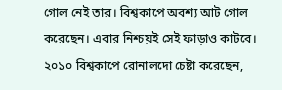গোল নেই তার। বিশ্বকাপে অবশ্য আট গোল করেছেন। এবার নিশ্চয়ই সেই ফাড়াও কাটবে।
২০১০ বিশ্বকাপে রোনালদো চেষ্টা করেছেন,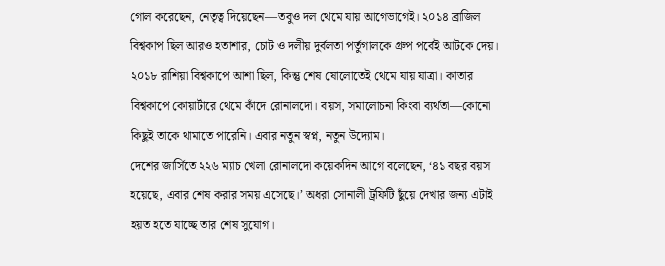গোল করেছেন, নেতৃত্ব দিয়েছেন—তবুও দল থেমে যায় আগেভাগেই। ২০১৪ ব্রাজিল বিশ্বকাপ ছিল আরও হতাশার, চোট ও দলীয় দুর্বলতা পর্তুগালকে গ্রুপ পর্বেই আটকে দেয়। ২০১৮ রাশিয়া বিশ্বকাপে আশা ছিল, কিন্তু শেষ ষোলোতেই থেমে যায় যাত্রা। কাতার বিশ্বকাপে কোয়ার্টারে থেমে কাঁদে রোনালদো। বয়স, সমালোচনা কিংবা ব্যর্থতা—কোনো কিছুই তাকে থামাতে পারেনি। এবার নতুন স্বপ্ন, নতুন উদ্যোম।
দেশের জার্সিতে ২২৬ ম্যাচ খেলা রোনালদো কয়েকদিন আগে বলেছেন, ‘৪১ বছর বয়স হয়েছে, এবার শেষ করার সময় এসেছে।’ অধরা সোনালী ট্রফিটি ছুঁয়ে দেখার জন্য এটাই হয়ত হতে যাচ্ছে তার শেষ সুযোগ।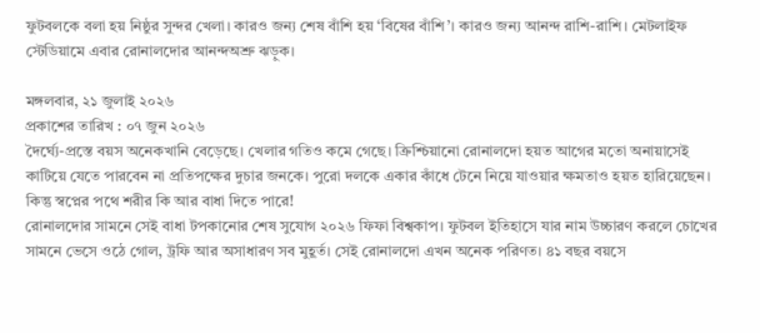ফুটবলকে বলা হয় নিষ্ঠুর সুন্দর খেলা। কারও জন্য শেষ বাঁশি হয় ‘বিষের বাঁশি’। কারও জন্য আনন্দ রাশি-রাশি। মেটলাইফ স্টেডিয়ামে এবার রোনালদোর আনন্দঅশ্রু ঝড়ুক।

মঙ্গলবার, ২১ জুলাই ২০২৬
প্রকাশের তারিখ : ০৭ জুন ২০২৬
দৈর্ঘ্যে-প্রস্তে বয়স অনেকখানি বেড়েছে। খেলার গতিও কমে গেছে। ক্রিশ্চিয়ানো রোনালদো হয়ত আগের মতো অনায়াসেই কাটিয়ে যেতে পারবেন না প্রতিপক্ষের দুচার জনকে। পুরো দলকে একার কাঁধে টেনে নিয়ে যাওয়ার ক্ষমতাও হয়ত হারিয়েছেন। কিন্তু স্বপ্নের পথে শরীর কি আর বাধা দিতে পারে!
রোনালদোর সামনে সেই বাধা টপকানোর শেষ সুযোগ ২০২৬ ফিফা বিশ্বকাপ। ফুটবল ইতিহাসে যার নাম উচ্চারণ করলে চোখের সামনে ভেসে ওঠে গোল, ট্রফি আর অসাধারণ সব মুহূর্ত। সেই রোনালদো এখন অনেক পরিণত। ৪১ বছর বয়সে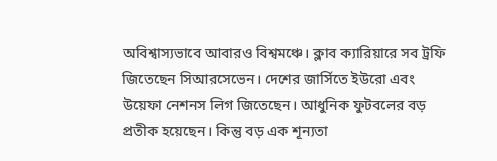অবিশ্বাস্যভাবে আবারও বিশ্বমঞ্চে। ক্লাব ক্যারিয়ারে সব ট্রফি জিতেছেন সিআরসেভেন। দেশের জার্সিতে ইউরো এবং উয়েফা নেশনস লিগ জিতেছেন। আধুনিক ফুটবলের বড় প্রতীক হয়েছেন। কিন্তু বড় এক শূন্যতা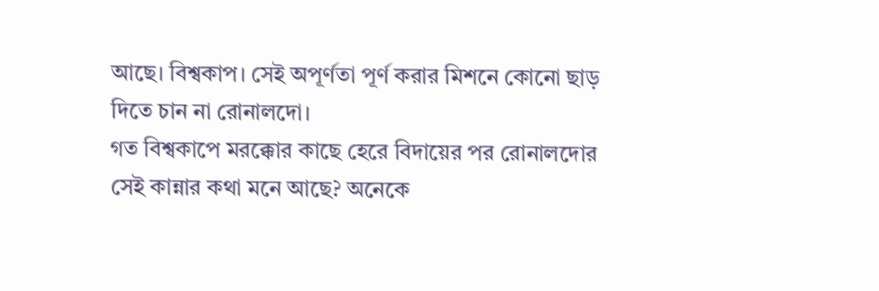আছে। বিশ্বকাপ। সেই অপূর্ণতা পূর্ণ করার মিশনে কোনো ছাড় দিতে চান না রোনালদো।
গত বিশ্বকাপে মরক্কোর কাছে হেরে বিদায়ের পর রোনালদোর সেই কান্নার কথা মনে আছে? অনেকে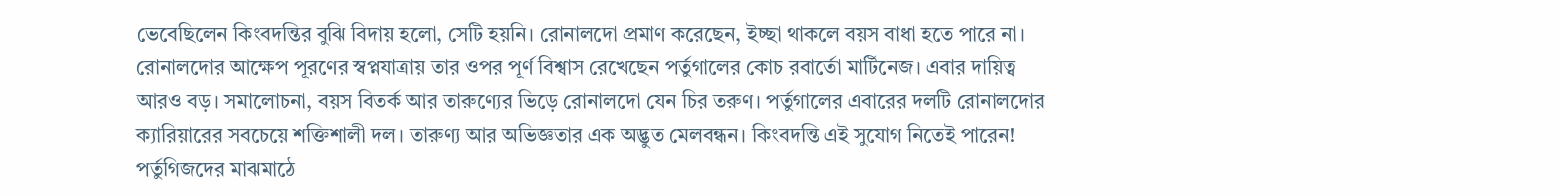ভেবেছিলেন কিংবদন্তির বুঝি বিদায় হলো, সেটি হয়নি। রোনালদো প্রমাণ করেছেন, ইচ্ছা থাকলে বয়স বাধা হতে পারে না। রোনালদোর আক্ষেপ পূরণের স্বপ্নযাত্রায় তার ওপর পূর্ণ বিশ্বাস রেখেছেন পর্তুগালের কোচ রবার্তো মার্টিনেজ। এবার দায়িত্ব আরও বড়। সমালোচনা, বয়স বিতর্ক আর তারুণ্যের ভিড়ে রোনালদো যেন চির তরুণ। পর্তুগালের এবারের দলটি রোনালদোর ক্যারিয়ারের সবচেয়ে শক্তিশালী দল। তারুণ্য আর অভিজ্ঞতার এক অদ্ভুত মেলবন্ধন। কিংবদন্তি এই সুযোগ নিতেই পারেন!
পর্তুগিজদের মাঝমাঠে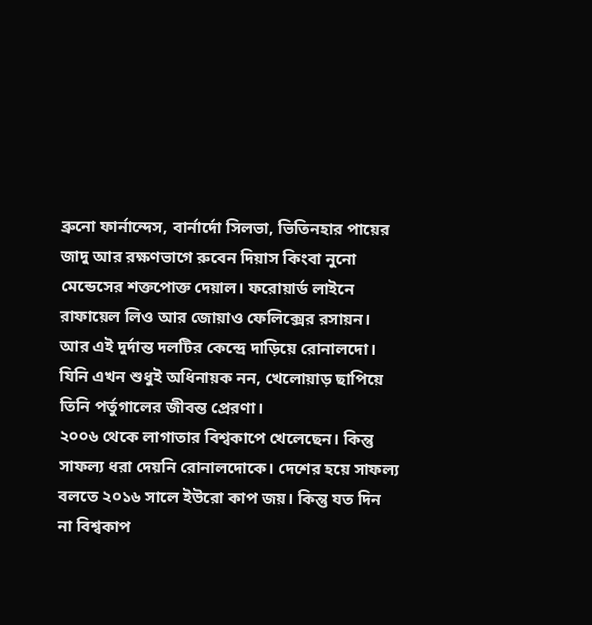ব্রুনো ফার্নান্দেস, বার্নার্দো সিলভা, ভিতিনহার পায়ের জাদু আর রক্ষণভাগে রুবেন দিয়াস কিংবা নুনো মেন্ডেসের শক্তপোক্ত দেয়াল। ফরোয়ার্ড লাইনে রাফায়েল লিও আর জোয়াও ফেলিক্সের রসায়ন। আর এই দুর্দান্ত দলটির কেন্দ্রে দাড়িয়ে রোনালদো। যিনি এখন শুধুই অধিনায়ক নন, খেলোয়াড় ছাপিয়ে তিনি পর্তুগালের জীবন্ত প্রেরণা।
২০০৬ থেকে লাগাতার বিশ্বকাপে খেলেছেন। কিন্তু সাফল্য ধরা দেয়নি রোনালদোকে। দেশের হয়ে সাফল্য বলতে ২০১৬ সালে ইউরো কাপ জয়। কিন্তু যত দিন না বিশ্বকাপ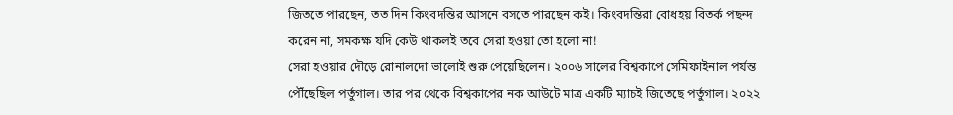জিততে পারছেন, তত দিন কিংবদন্তির আসনে বসতে পারছেন কই। কিংবদন্তিরা বোধহয় বিতর্ক পছন্দ করেন না, সমকক্ষ যদি কেউ থাকলই তবে সেরা হওয়া তো হলো না!
সেরা হওয়ার দৌড়ে রোনালদো ভালোই শুরু পেয়েছিলেন। ২০০৬ সালের বিশ্বকাপে সেমিফাইনাল পর্যন্ত পৌঁছেছিল পর্তুগাল। তার পর থেকে বিশ্বকাপের নক আউটে মাত্র একটি ম্যাচই জিতেছে পর্তুগাল। ২০২২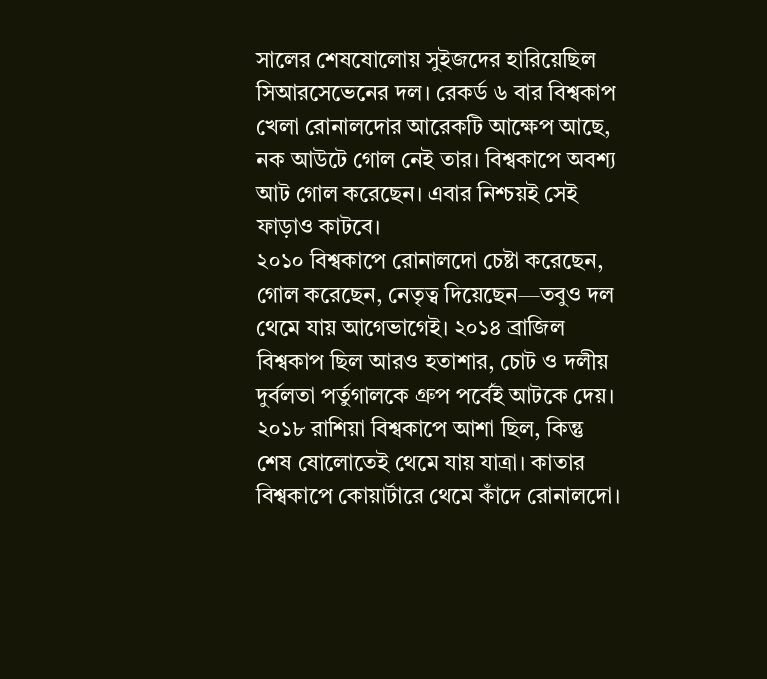সালের শেষষোলোয় সুইজদের হারিয়েছিল সিআরসেভেনের দল। রেকর্ড ৬ বার বিশ্বকাপ খেলা রোনালদোর আরেকটি আক্ষেপ আছে, নক আউটে গোল নেই তার। বিশ্বকাপে অবশ্য আট গোল করেছেন। এবার নিশ্চয়ই সেই ফাড়াও কাটবে।
২০১০ বিশ্বকাপে রোনালদো চেষ্টা করেছেন, গোল করেছেন, নেতৃত্ব দিয়েছেন—তবুও দল থেমে যায় আগেভাগেই। ২০১৪ ব্রাজিল বিশ্বকাপ ছিল আরও হতাশার, চোট ও দলীয় দুর্বলতা পর্তুগালকে গ্রুপ পর্বেই আটকে দেয়। ২০১৮ রাশিয়া বিশ্বকাপে আশা ছিল, কিন্তু শেষ ষোলোতেই থেমে যায় যাত্রা। কাতার বিশ্বকাপে কোয়ার্টারে থেমে কাঁদে রোনালদো।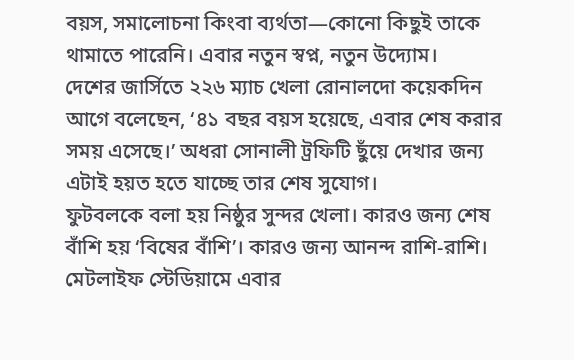বয়স, সমালোচনা কিংবা ব্যর্থতা—কোনো কিছুই তাকে থামাতে পারেনি। এবার নতুন স্বপ্ন, নতুন উদ্যোম।
দেশের জার্সিতে ২২৬ ম্যাচ খেলা রোনালদো কয়েকদিন আগে বলেছেন, ‘৪১ বছর বয়স হয়েছে, এবার শেষ করার সময় এসেছে।’ অধরা সোনালী ট্রফিটি ছুঁয়ে দেখার জন্য এটাই হয়ত হতে যাচ্ছে তার শেষ সুযোগ।
ফুটবলকে বলা হয় নিষ্ঠুর সুন্দর খেলা। কারও জন্য শেষ বাঁশি হয় ‘বিষের বাঁশি’। কারও জন্য আনন্দ রাশি-রাশি। মেটলাইফ স্টেডিয়ামে এবার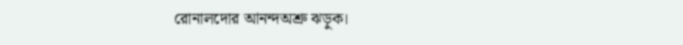রোনালদোর আনন্দঅশ্রু ঝড়ুক।